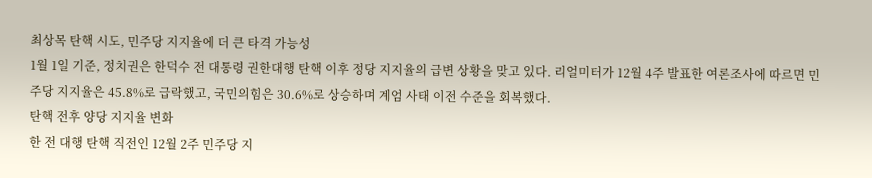최상목 탄핵 시도, 민주당 지지율에 더 큰 타격 가능성
1월 1일 기준, 정치권은 한덕수 전 대통령 권한대행 탄핵 이후 정당 지지율의 급변 상황을 맞고 있다. 리얼미터가 12월 4주 발표한 여론조사에 따르면 민주당 지지율은 45.8%로 급락했고, 국민의힘은 30.6%로 상승하며 계엄 사태 이전 수준을 회복했다.
탄핵 전후 양당 지지율 변화
한 전 대행 탄핵 직전인 12월 2주 민주당 지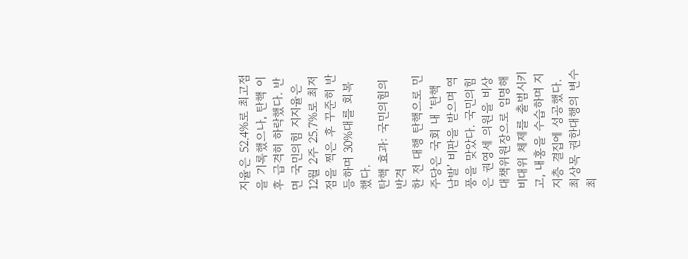지율은 52.4%로 최고점을 기록했으나, 탄핵 이후 급격히 하락했다. 반면 국민의힘 지지율은 12월 2주 25.7%로 최저점을 찍은 후 꾸준히 반등하며 30%대를 회복했다.
탄핵 효과: 국민의힘의 반격
한 전 대행 탄핵으로 민주당은 국회 내 ‘탄핵 남발’ 비판을 받으며 역풍을 맞았다. 국민의힘은 권영세 의원을 비상대책위원장으로 임명해 비대위 체제를 출범시키고, 내홍을 수습하며 지지층 결집에 성공했다.
최상목 권한대행의 변수
최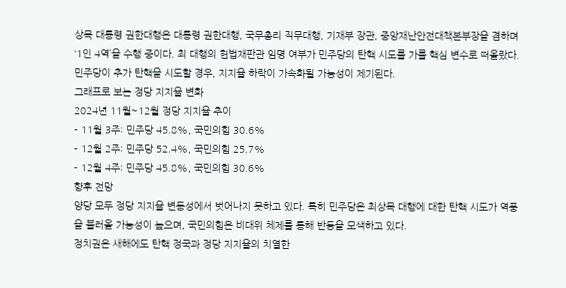상목 대통령 권한대행은 대통령 권한대행, 국무총리 직무대행, 기재부 장관, 중앙재난안전대책본부장을 겸하며 ‘1인 4역’을 수행 중이다. 최 대행의 헌법재판관 임명 여부가 민주당의 탄핵 시도를 가를 핵심 변수로 떠올랐다. 민주당이 추가 탄핵을 시도할 경우, 지지율 하락이 가속화될 가능성이 제기된다.
그래프로 보는 정당 지지율 변화
2024년 11월~12월 정당 지지율 추이
- 11월 3주: 민주당 45.8%, 국민의힘 30.6%
- 12월 2주: 민주당 52.4%, 국민의힘 25.7%
- 12월 4주: 민주당 45.8%, 국민의힘 30.6%
향후 전망
양당 모두 정당 지지율 변동성에서 벗어나지 못하고 있다. 특히 민주당은 최상목 대행에 대한 탄핵 시도가 역풍을 불러올 가능성이 높으며, 국민의힘은 비대위 체제를 통해 반등을 모색하고 있다.
정치권은 새해에도 탄핵 정국과 정당 지지율의 치열한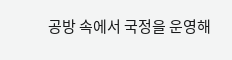공방 속에서 국정을 운영해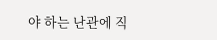야 하는 난관에 직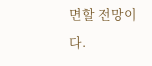면할 전망이다.